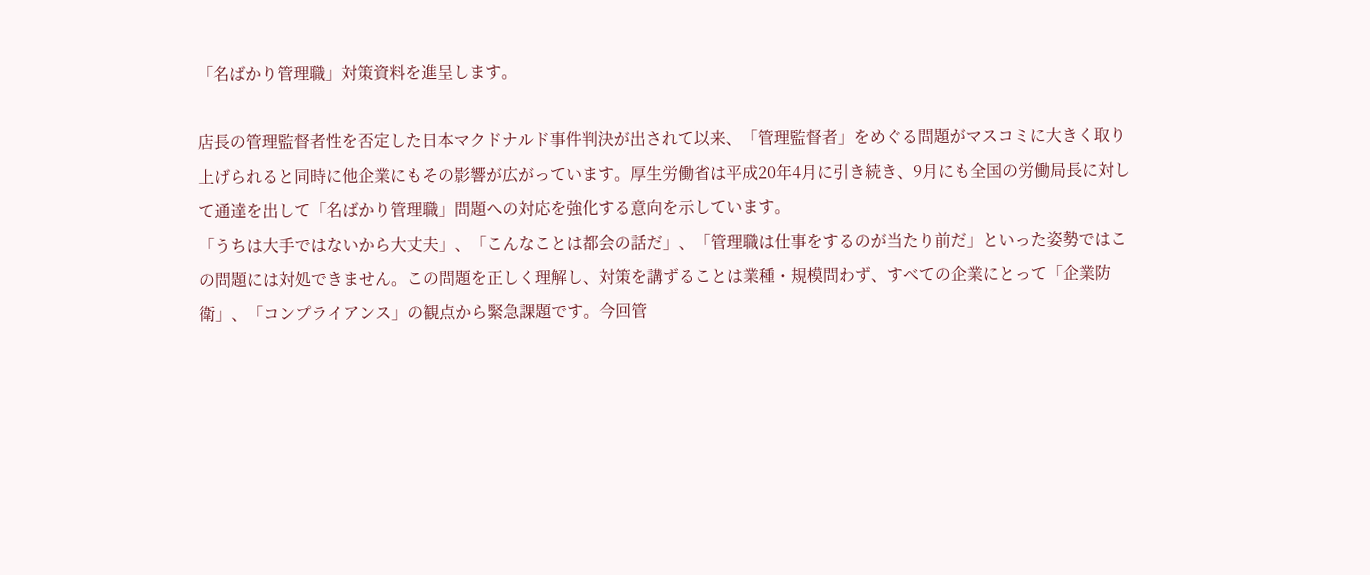「名ばかり管理職」対策資料を進呈します。

店長の管理監督者性を否定した日本マクドナルド事件判決が出されて以来、「管理監督者」をめぐる問題がマスコミに大きく取り上げられると同時に他企業にもその影響が広がっています。厚生労働省は平成20年4月に引き続き、9月にも全国の労働局長に対して通達を出して「名ばかり管理職」問題への対応を強化する意向を示しています。
「うちは大手ではないから大丈夫」、「こんなことは都会の話だ」、「管理職は仕事をするのが当たり前だ」といった姿勢ではこの問題には対処できません。この問題を正しく理解し、対策を講ずることは業種・規模問わず、すべての企業にとって「企業防衛」、「コンプライアンス」の観点から緊急課題です。今回管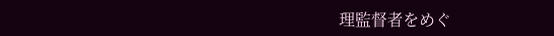理監督者をめぐ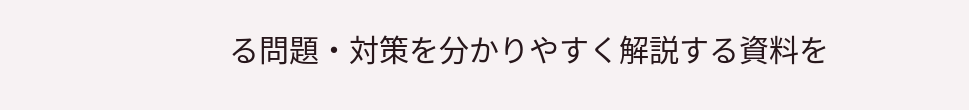る問題・対策を分かりやすく解説する資料を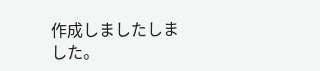作成しましたしました。